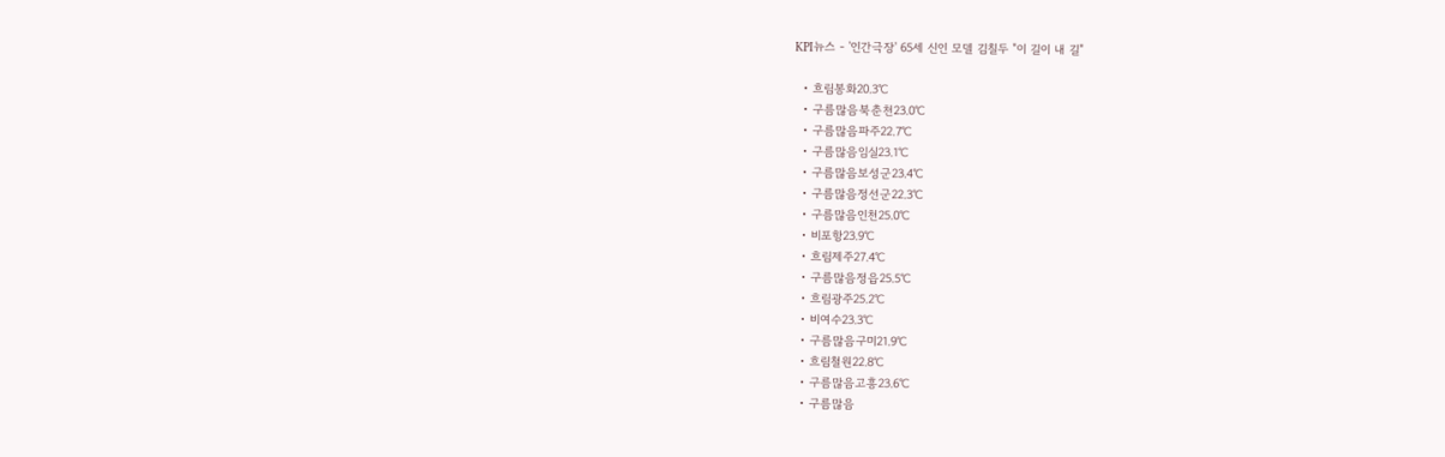KPI뉴스 - '인간극장' 65세 신인 모델 김칠두 "이 길이 내 길"

  • 흐림봉화20.3℃
  • 구름많음북춘천23.0℃
  • 구름많음파주22.7℃
  • 구름많음임실23.1℃
  • 구름많음보성군23.4℃
  • 구름많음정선군22.3℃
  • 구름많음인천25.0℃
  • 비포항23.9℃
  • 흐림제주27.4℃
  • 구름많음정읍25.5℃
  • 흐림광주25.2℃
  • 비여수23.3℃
  • 구름많음구미21.9℃
  • 흐림철원22.8℃
  • 구름많음고흥23.6℃
  • 구름많음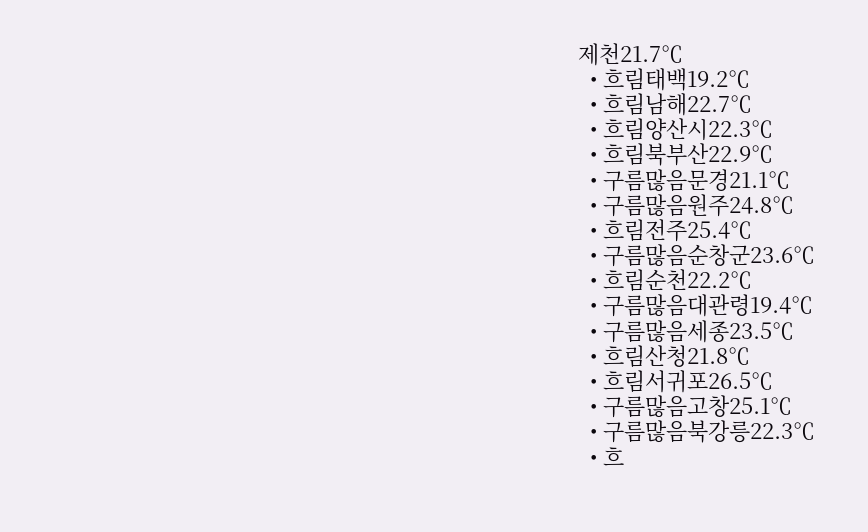제천21.7℃
  • 흐림태백19.2℃
  • 흐림남해22.7℃
  • 흐림양산시22.3℃
  • 흐림북부산22.9℃
  • 구름많음문경21.1℃
  • 구름많음원주24.8℃
  • 흐림전주25.4℃
  • 구름많음순창군23.6℃
  • 흐림순천22.2℃
  • 구름많음대관령19.4℃
  • 구름많음세종23.5℃
  • 흐림산청21.8℃
  • 흐림서귀포26.5℃
  • 구름많음고창25.1℃
  • 구름많음북강릉22.3℃
  • 흐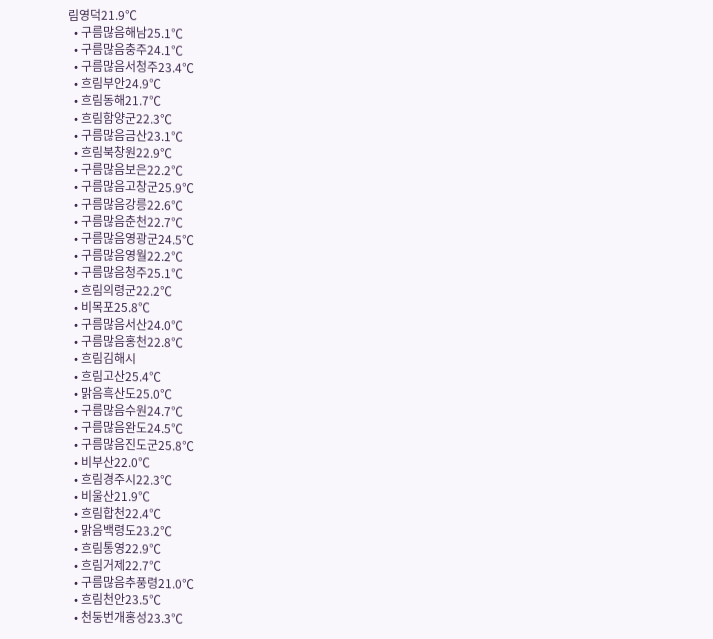림영덕21.9℃
  • 구름많음해남25.1℃
  • 구름많음충주24.1℃
  • 구름많음서청주23.4℃
  • 흐림부안24.9℃
  • 흐림동해21.7℃
  • 흐림함양군22.3℃
  • 구름많음금산23.1℃
  • 흐림북창원22.9℃
  • 구름많음보은22.2℃
  • 구름많음고창군25.9℃
  • 구름많음강릉22.6℃
  • 구름많음춘천22.7℃
  • 구름많음영광군24.5℃
  • 구름많음영월22.2℃
  • 구름많음청주25.1℃
  • 흐림의령군22.2℃
  • 비목포25.8℃
  • 구름많음서산24.0℃
  • 구름많음홍천22.8℃
  • 흐림김해시
  • 흐림고산25.4℃
  • 맑음흑산도25.0℃
  • 구름많음수원24.7℃
  • 구름많음완도24.5℃
  • 구름많음진도군25.8℃
  • 비부산22.0℃
  • 흐림경주시22.3℃
  • 비울산21.9℃
  • 흐림합천22.4℃
  • 맑음백령도23.2℃
  • 흐림통영22.9℃
  • 흐림거제22.7℃
  • 구름많음추풍령21.0℃
  • 흐림천안23.5℃
  • 천둥번개홍성23.3℃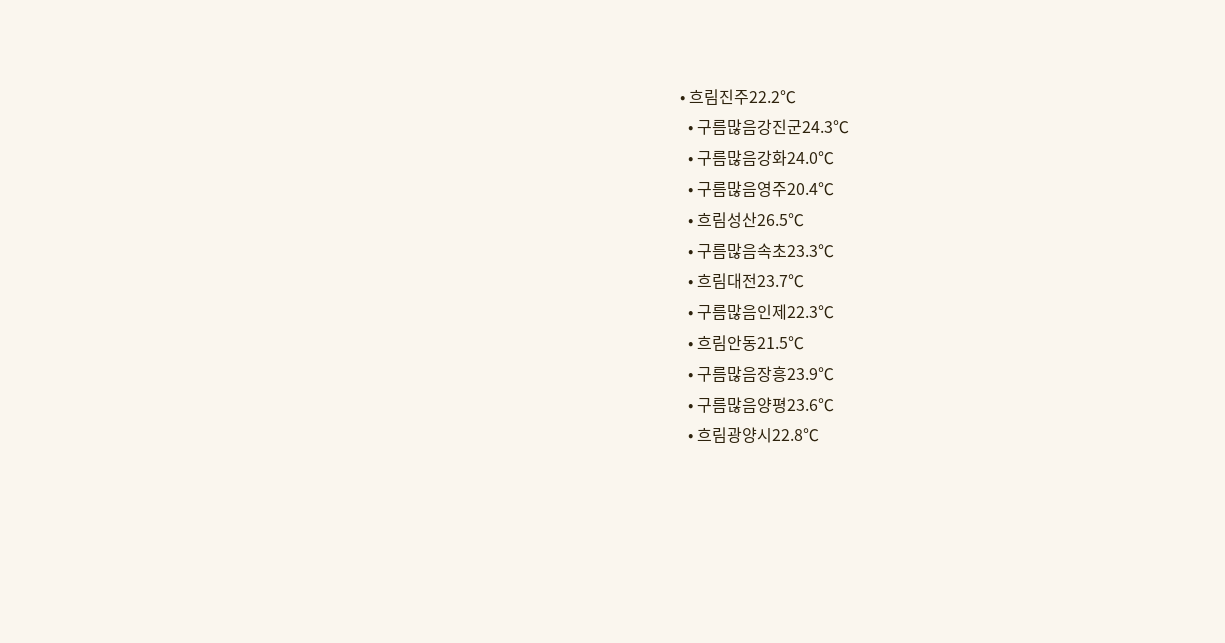• 흐림진주22.2℃
  • 구름많음강진군24.3℃
  • 구름많음강화24.0℃
  • 구름많음영주20.4℃
  • 흐림성산26.5℃
  • 구름많음속초23.3℃
  • 흐림대전23.7℃
  • 구름많음인제22.3℃
  • 흐림안동21.5℃
  • 구름많음장흥23.9℃
  • 구름많음양평23.6℃
  • 흐림광양시22.8℃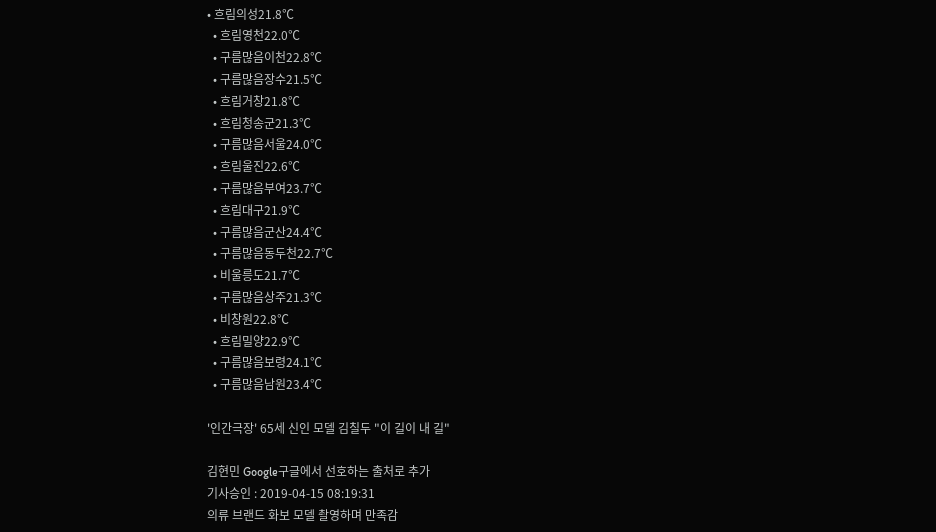• 흐림의성21.8℃
  • 흐림영천22.0℃
  • 구름많음이천22.8℃
  • 구름많음장수21.5℃
  • 흐림거창21.8℃
  • 흐림청송군21.3℃
  • 구름많음서울24.0℃
  • 흐림울진22.6℃
  • 구름많음부여23.7℃
  • 흐림대구21.9℃
  • 구름많음군산24.4℃
  • 구름많음동두천22.7℃
  • 비울릉도21.7℃
  • 구름많음상주21.3℃
  • 비창원22.8℃
  • 흐림밀양22.9℃
  • 구름많음보령24.1℃
  • 구름많음남원23.4℃

'인간극장' 65세 신인 모델 김칠두 "이 길이 내 길"

김현민 Google구글에서 선호하는 출처로 추가
기사승인 : 2019-04-15 08:19:31
의류 브랜드 화보 모델 촬영하며 만족감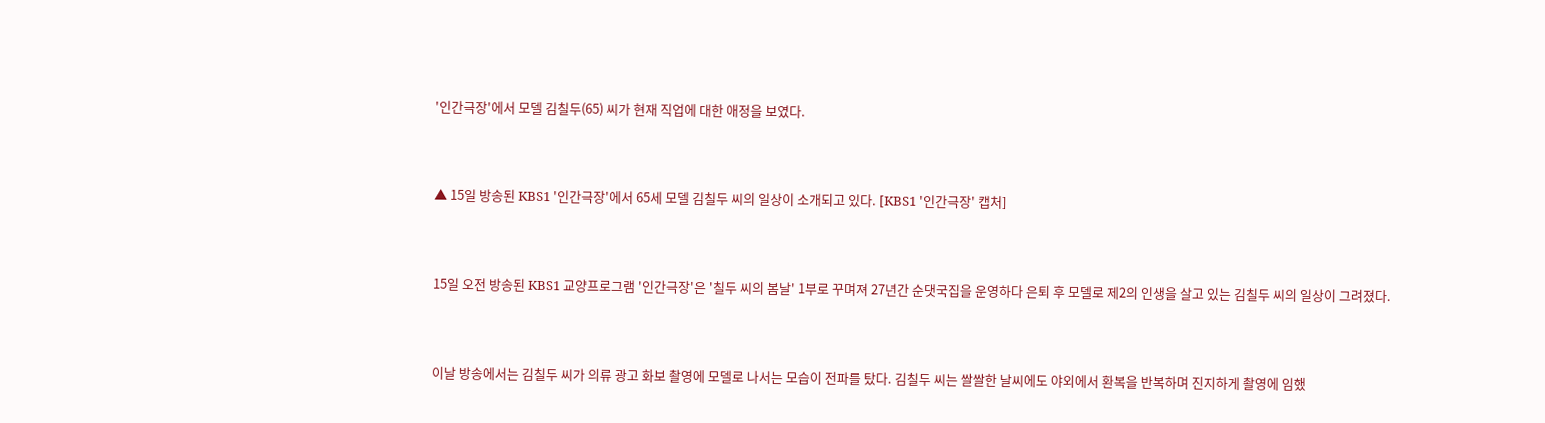'인간극장'에서 모델 김칠두(65) 씨가 현재 직업에 대한 애정을 보였다.



▲ 15일 방송된 KBS1 '인간극장'에서 65세 모델 김칠두 씨의 일상이 소개되고 있다. [KBS1 '인간극장' 캡처]



15일 오전 방송된 KBS1 교양프로그램 '인간극장'은 '칠두 씨의 봄날' 1부로 꾸며져 27년간 순댓국집을 운영하다 은퇴 후 모델로 제2의 인생을 살고 있는 김칠두 씨의 일상이 그려졌다.



이날 방송에서는 김칠두 씨가 의류 광고 화보 촬영에 모델로 나서는 모습이 전파를 탔다. 김칠두 씨는 쌀쌀한 날씨에도 야외에서 환복을 반복하며 진지하게 촬영에 임했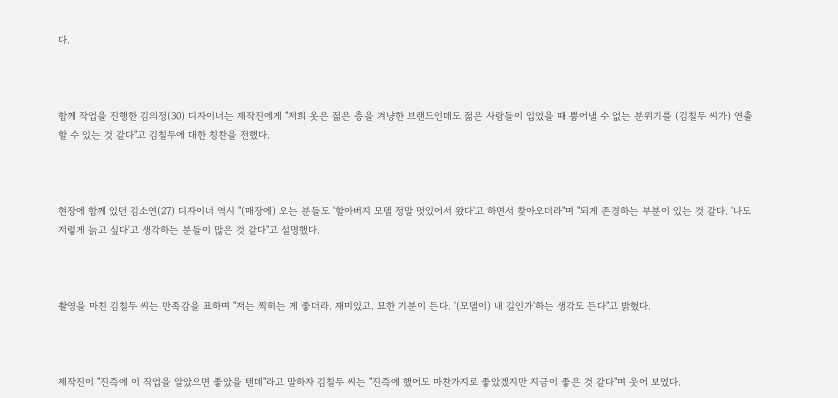다.



함께 작업을 진행한 김의정(30) 디자이너는 제작진에게 "저희 옷은 젊은 층을 겨냥한 브랜드인데도 젊은 사람들이 입었을 때 뿜어낼 수 없는 분위기를 (김칠두 씨가) 연출할 수 있는 것 같다"고 김칠두에 대한 칭찬을 전했다.



현장에 함께 있던 김소연(27) 디자이너 역시 "(매장에) 오는 분들도 '할아버지 모델 정말 멋있어서 왔다'고 하면서 찾아오더라"며 "되게 존경하는 부분이 있는 것 같다. '나도 저렇게 늙고 싶다'고 생각하는 분들이 많은 것 같다"고 설명했다.



촬영을 마친 김칠두 씨는 만족감을 표하며 "저는 찍히는 게 좋더라. 재미있고. 묘한 기분이 든다. '(모델이) 내 길인가'하는 생각도 든다"고 밝혔다.



제작진이 "진즉에 이 직업을 알았으면 좋았을 텐데"라고 말하자 김칠두 씨는 "진즉에 했어도 마찬가지로 좋았겠지만 지금이 좋은 것 같다"며 웃어 보였다.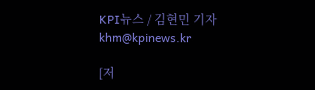KPI뉴스 / 김현민 기자 khm@kpinews.kr

[저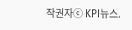작권자ⓒ KPI뉴스.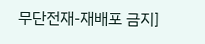무단전재-재배포 금지]